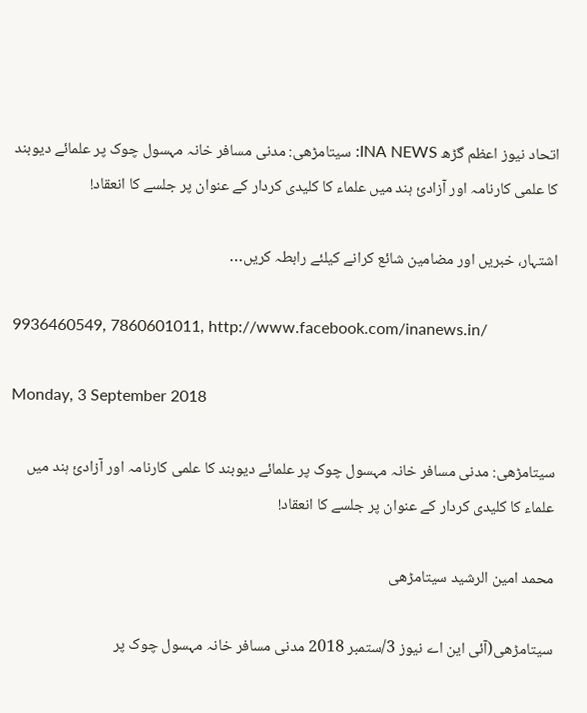اتحاد نیوز اعظم گڑھ INA NEWS: سیتامڑھی: مدنی مسافر خانہ مہسول چوک پر علمائے دیوبند کا علمی کارنامہ اور آزادئ ہند میں علماء کا کلیدی کردار کے عنوان پر جلسے کا انعقاد!

اشتہار، خبریں اور مضامین شائع کرانے کیلئے رابطہ کریں…

9936460549, 7860601011, http://www.facebook.com/inanews.in/

Monday, 3 September 2018

سیتامڑھی: مدنی مسافر خانہ مہسول چوک پر علمائے دیوبند کا علمی کارنامہ اور آزادئ ہند میں علماء کا کلیدی کردار کے عنوان پر جلسے کا انعقاد!

محمد امین الرشید سیتامڑھی

سیتامڑھی(آئی این اے نیوز 3/ستمبر 2018 مدنی مسافر خانہ مہسول چوک پر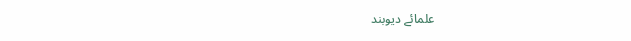علمائے دیوبند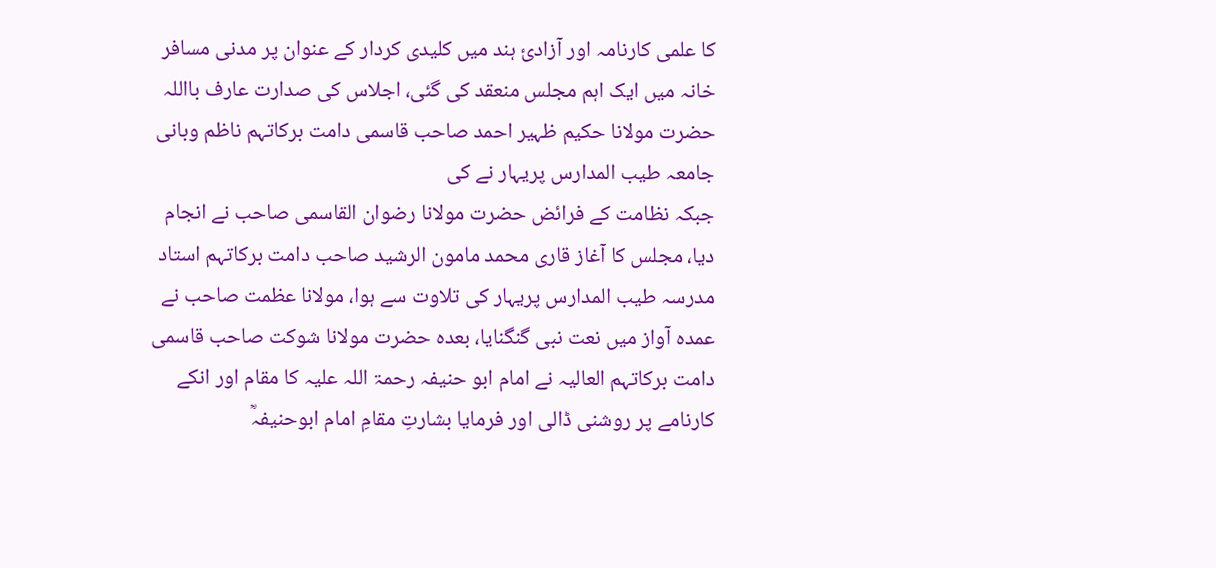کا علمی کارنامہ اور آزادئ ہند میں کلیدی کردار کے عنوان پر مدنی مسافر خانہ میں ایک اہم مجلس منعقد کی گئی، اجلاس کی صدارت عارف بااللہ حضرت مولانا حکیم ظہیر احمد صاحب قاسمی دامت برکاتہم ناظم وبانی جامعہ طیب المدارس پریہار نے کی
جبکہ نظامت کے فرائض حضرت مولانا رضوان القاسمی صاحب نے انجام دیا، مجلس کا آغاز قاری محمد مامون الرشید صاحب دامت برکاتہم استاد مدرسہ طیب المدارس پریہار کی تلاوت سے ہوا، مولانا عظمت صاحب نے عمدہ آواز میں نعت نبی گنگنایا، بعدہ حضرت مولانا شوکت صاحب قاسمی دامت برکاتہم العالیہ نے امام ابو حنیفہ رحمۃ اللہ علیہ کا مقام اور انکے کارنامے پر روشنی ڈالی اور فرمایا بشارتِ مقامِ امام ابوحنیفہؒ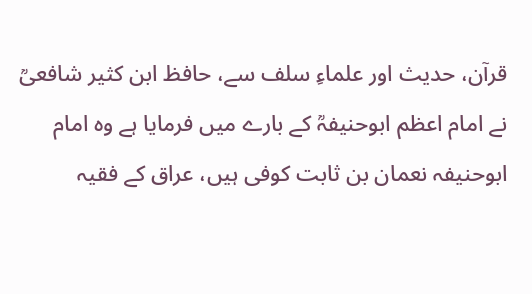قرآن، حدیث اور علماءِ سلف سے، حافظ ابن کثیر شافعیؒ نے امام اعظم ابوحنیفہؒ کے بارے میں فرمایا ہے وہ امام ابوحنیفہ نعمان بن ثابت کوفی ہیں، عراق کے فقیہ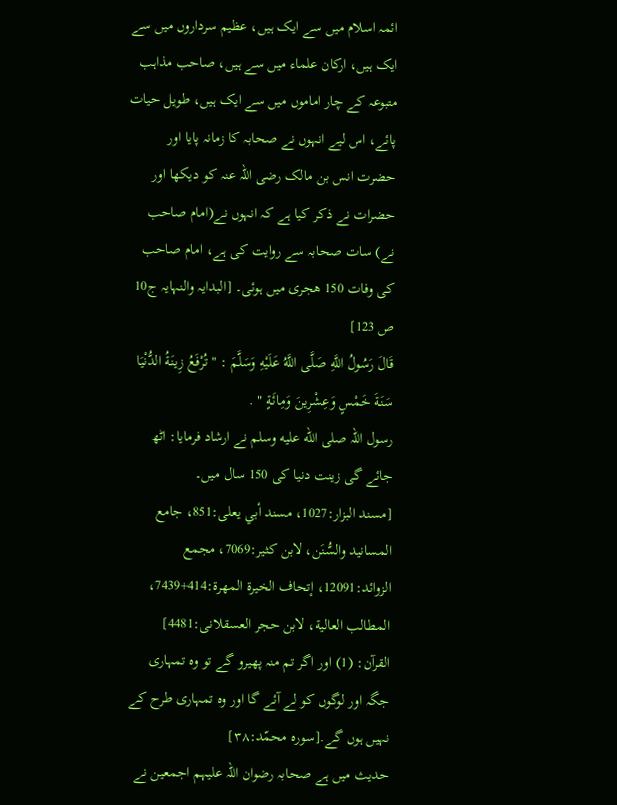ائمہ اسلام میں سے ایک ہیں، عظیم سرداروں میں سے ایک ہیں، ارکان علماء میں سے ہیں، صاحب مذاہب متبوعہ کے چار اماموں میں سے ایک ہیں، طویل حیات پائے، اس لیے انہوں نے صحابہ کا زمانہ پایا اور حضرت انس بن مالک رضی اللہ عنہ کو دیکها اور حضرات نے ذکر کیا ہے کہ انہوں نے(امام صاحب نے) سات صحابہ سے روایت کی ہے، امام صاحب کی وفات 150 ھجری میں ہوئی۔ [البدایہ والنہایہ ج10 ص 123]
قَالَ رَسُولُ اللَّهِ صَلَّى اللَّهُ عَلَيْهِ وَسَلَّمَ : " تُرْفَعُ زِينَةُ الدُّنْيَا سَنَةَ خَمْسٍ وَعِشْرِينَ وَمِائَةٍ " .
رسول اللہ صلى الله عليه وسلم نے ارشاد فرمایا: اٹھ جائے گی زینت دنیا کی 150 سال میں۔
[مسند البزار:1027، مسند أبي يعلى:851، جامع المسانيد والسُّنَن، لابن کثیر:7069، مجمع الزوائد:12091، إتحاف الخيرة المهرة:414+7439، المطالب العالية، لابن حجر العسقلانی:4481]
القرآن: (1) اور اگر تم منہ پھیرو گے تو وہ تمہاری جگہ اور لوگوں کو لے آئے گا اور وہ تمہاری طرح کے نہیں ہوں گے.[سوره محمّد:٣٨]
حدیث میں ہے صحابہ رضوان اللہ علیہم اجمعین نے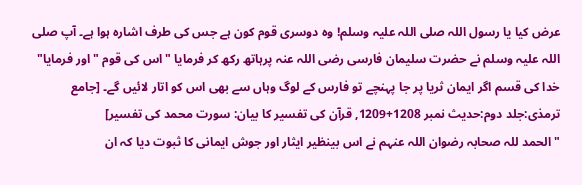عرض کیا یا رسول اللہ صلی اللہ علیہ وسلم! وہ دوسری قوم کون ہے جس کی طرف اشارہ ہوا ہے۔ آپ صلی اللہ علیہ وسلم نے حضرت سلیمان فارسی رضی اللہ عنہ پرہاتھ رکھ کر فرمایا "اس کی قوم "اور فرمایا" خدا کی قسم اگر ایمان ثریا پر جا پہنچے تو فارس کے لوگ وہاں سے بھی اس کو اتار لائیں گے۔ [جامع ترمذی:جلد دوم:حدیث نمبر 1208+1209, قرآن کی تفسیر کا بیان: سورت محمد کی تفسیر]
"الحمد للہ صحابہ رضوان اللہ عنہم نے اس بینظیر ایثار اور جوش ایمانی کا ثبوت دیا کہ ان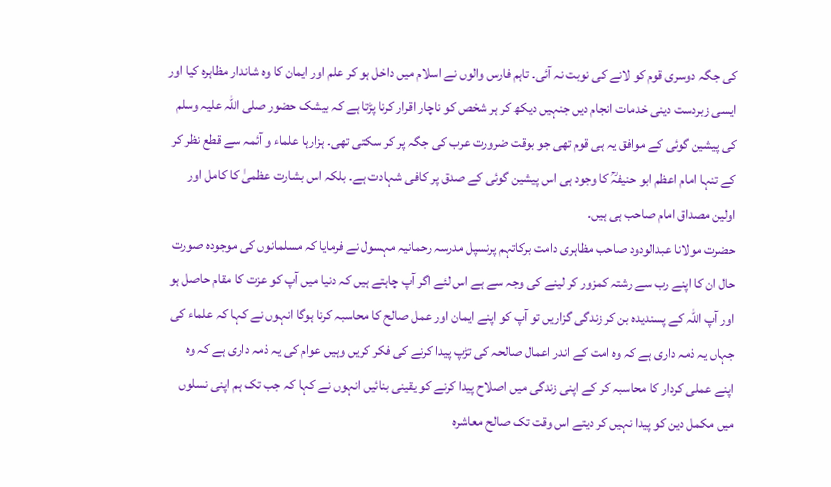کی جگہ دوسری قوم کو لانے کی نوبت نہ آئی۔ تاہم فارس والوں نے اسلام میں داخل ہو کر علم اور ایمان کا وہ شاندار مظاہرہ کیا اور ایسی زبردست دینی خدمات انجام دیں جنہیں دیکھ کر ہر شخص کو ناچار اقرار کرنا پڑتا ہے کہ بیشک حضور صلی اللہ علیہ وسلم کی پیشین گوئی کے موافق یہ ہی قوم تھی جو بوقت ضرورت عرب کی جگہ پر کر سکتی تھی۔ ہزارہا علماء و آئمہ سے قطع نظر کر کے تنہا امام اعظم ابو حنیفہؒ کا وجود ہی اس پیشین گوئی کے صدق پر کافی شہادت ہے۔ بلکہ اس بشارت عظمیٰ کا کامل اور اولین مصداق امام صاحب ہی ہیں۔
حضرت مولانا عبدالودود صاحب مظاہری دامت برکاتہم پرنسپل مدرسہ رحمانیہ مہسول نے فرمایا کہ مسلمانوں کی موجودہ صورت حال ان کا اپنے رب سے رشتہ کمزور کر لینے کی وجہ سے ہے اس لئے اگر آپ چاہتے ہیں کہ دنیا میں آپ کو عزت کا مقام حاصل ہو اور آپ اللہ کے پسندیدہ بن کر زندگی گزاریں تو آپ کو اپنے ایمان اور عمل صالح کا محاسبہ کرنا ہوگا انہوں نے کہا کہ علماء کی جہاں یہ ذمہ داری ہے کہ وہ امت کے اندر اعمال صالحہ کی تڑپ پیدا کرنے کی فکر کریں وہیں عوام کی یہ ذمہ داری ہے کہ وہ اپنے عملی کردار کا محاسبہ کر کے اپنی زندگی میں اصلاح پیدا کرنے کو یقینی بنائیں انہوں نے کہا کہ جب تک ہم اپنی نسلوں میں مکمل دین کو پیدا نہیں کر دیتے اس وقت تک صالح معاشرہ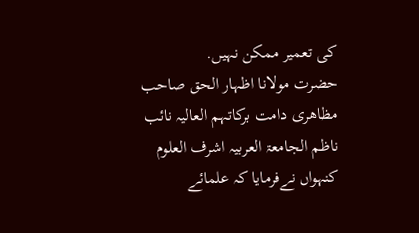کی تعمیر ممکن نہیں.
حضرت مولانا اظہار الحق صاحب مظاھری دامت برکاتہم العالیہ نائب ناظم الجامعۃ العربیہ اشرف العلوم کنہواں نےفرمایا کہ علمائے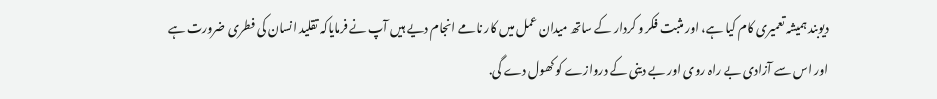دیوبند ہمیشہ تعمیری کام کیا ہے، اور مثبت فکر و کردار کے ساتھ میدان عمل میں کار نامے انجام دیے ہیں آپ نے فرمایاکہ تقلید انسان کی فطری ضرورت ہے اور اس سے آزادی بے راہ روی اور بے دینی کے دروازے کو کھول دے گی.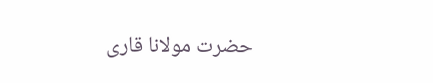حضرت مولانا قاری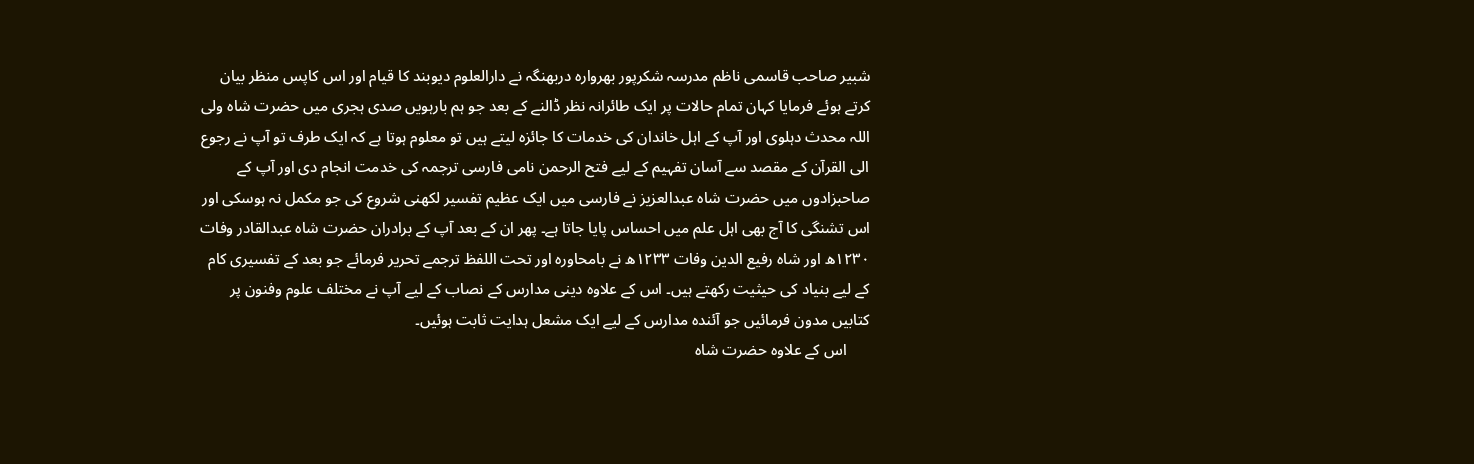شبیر صاحب قاسمی ناظم مدرسہ شکرپور بھروارہ دربھنگہ نے دارالعلوم دیوبند کا قیام اور اس کاپس منظر بیان کرتے ہوئے فرمایا کہان تمام حالات پر ایک طائرانہ نظر ڈالنے کے بعد جو ہم بارہویں صدی ہجری میں حضرت شاہ ولی اللہ محدث دہلوی اور آپ کے اہل خاندان کی خدمات کا جائزہ لیتے ہیں تو معلوم ہوتا ہے کہ ایک طرف تو آپ نے رجوع الی القرآن کے مقصد سے آسان تفہیم کے لیے فتح الرحمن نامی فارسی ترجمہ کی خدمت انجام دی اور آپ کے صاحبزادوں میں حضرت شاہ عبدالعزیز نے فارسی میں ایک عظیم تفسیر لکھنی شروع کی جو مکمل نہ ہوسکی اور اس تشنگی کا آج بھی اہل علم میں احساس پایا جاتا ہے۔ پھر ان کے بعد آپ کے برادران حضرت شاہ عبدالقادر وفات ۱۲۳۰ھ اور شاہ رفیع الدین وفات ۱۲۳۳ھ نے بامحاورہ اور تحت اللفظ ترجمے تحریر فرمائے جو بعد کے تفسیری کام کے لیے بنیاد کی حیثیت رکھتے ہیں۔ اس کے علاوہ دینی مدارس کے نصاب کے لیے آپ نے مختلف علوم وفنون پر کتابیں مدون فرمائیں جو آئندہ مدارس کے لیے ایک مشعل ہدایت ثابت ہوئیں۔
      اس کے علاوہ حضرت شاہ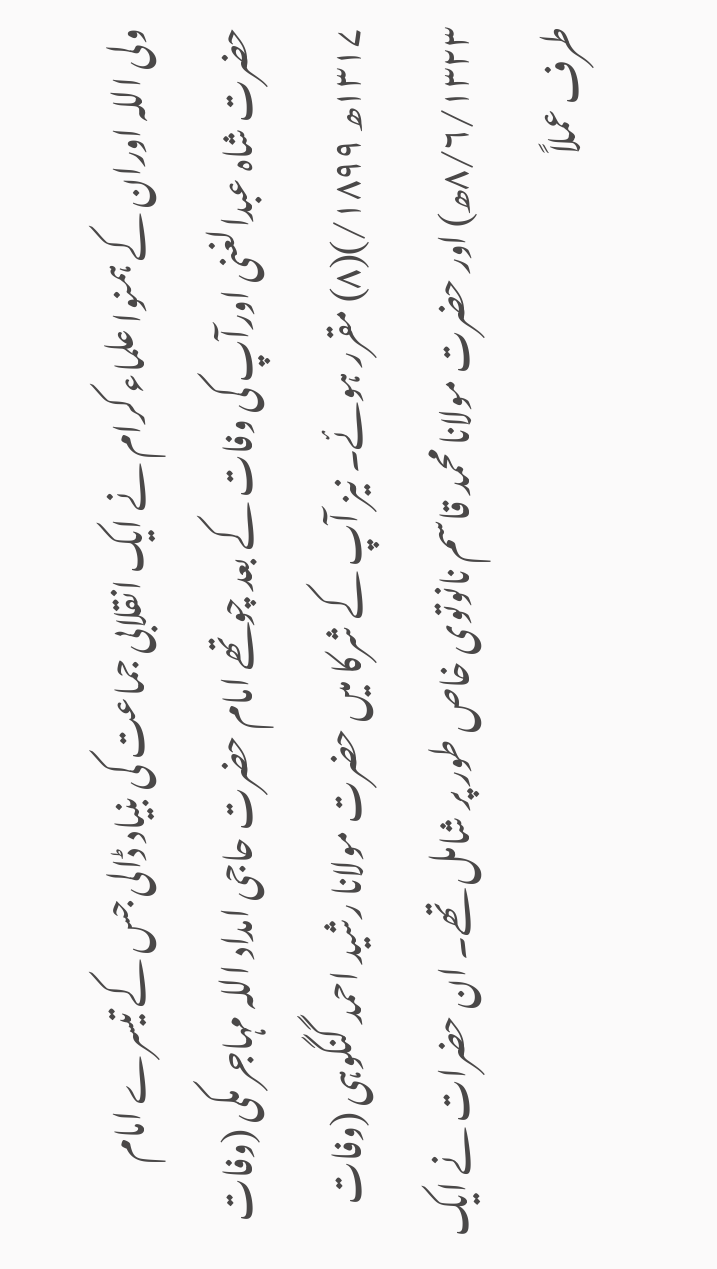ولی اللہ اوران کے ہمنوا علماء کرام نے ایک انقلابی جماعت کی بنیاد ڈالی جس کے تیسرے امام حضرت شاہ عبدالغنی اورآپ کی وفات کے بعد چوتھے امام حضرت حاجی امداد اللہ مہاجر مکی (وفات ۱۳۱۷ھ ۱۸۹۹/)(۸) مقرر ہوئے۔ نیز آپ کے شرکا میں حضرت مولانا رشید احمد گنگوہی (وفات ۸/۶/۱۳۲۳ھ) اور حضرت مولانا محمد قاسم نانوتوی خاص طور پر شامل تھے۔ ان حضرات نے ایک طرف عملاً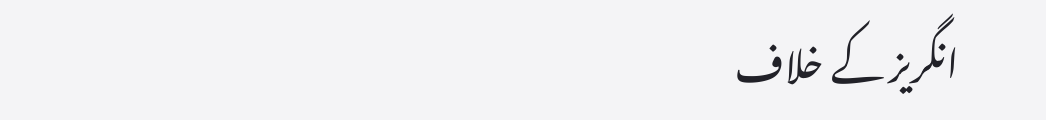انگریز کے خلاف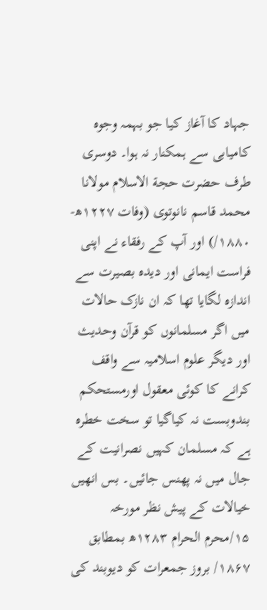جہاد کا آغاز کیا جو بہمہ وجوہ کامیابی سے ہمکنار نہ ہوا۔ دوسری طرف حضرت حجة الاسلام مولانا محمد قاسم نانوتوی (وفات ۱۲۲۷ھ- ۱۸۸۰/) اور آپ کے رفقاء نے اپنی فراست ایمانی اور دیدہ بصیرت سے اندازہ لگایا تھا کہ ان نازک حالات میں اگر مسلمانوں کو قرآن وحدیث اور دیگر علوم اسلامیہ سے واقف کرانے کا کوئی معقول اورمستحکم بندوبست نہ کیاگیا تو سخت خطرہ ہے کہ مسلمان کہیں نصرانیت کے جال میں نہ پھنس جائیں۔ بس انھیں خیالات کے پیش نظر مورخہ ۱۵/محرم الحرام ۱۲۸۳ھ بمطابق ۱۸۶۷/ بروز جمعرات کو دیوبند کی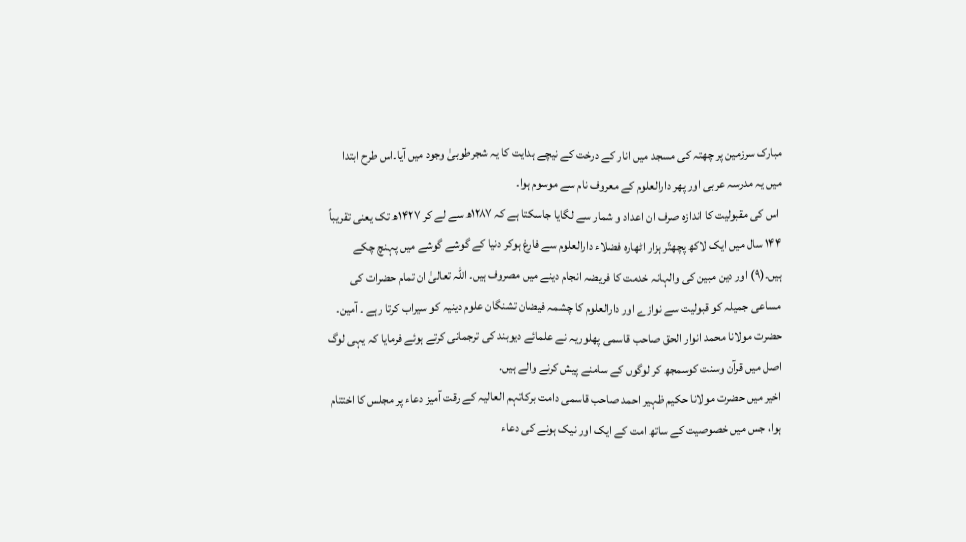مبارک سرزمین پر چھتہ کی مسجد میں انار کے درخت کے نیچے ہدایت کا یہ شجرطوبیٰ وجود میں آیا۔اس طرح ابتدا میں یہ مدرسہ عربی اور پھر دارالعلوم کے معروف نام سے موسوم ہوا۔
 اس کی مقبولیت کا اندازہ صرف ان اعداد و شمار سے لگایا جاسکتا ہے کہ ۱۲۸۷ھ سے لے کر ۱۴۲۷ھ تک یعنی تقریباً ۱۴۴ سال میں ایک لاکھ پچھتّر ہزار اٹھارہ فضلاء دارالعلوم سے فارغ ہوکر دنیا کے گوشے گوشے میں پہنچ چکے ہیں۔(۹) اور دین مبین کی والہانہ خدمت کا فریضہ انجام دینے میں مصروف ہیں۔ اللہ تعالیٰ ان تمام حضرات کی مساعی جمیلہ کو قبولیت سے نوازے اور دارالعلوم کا چشمہ فیضان تشنگان علوم دینیہ کو سیراب کرتا رہے ۔ آمین۔
حضرت مولانا محمد انوار الحق صاحب قاسمی پھلوریہ نے علمائے دیوبند کی ترجمانی کرتے ہوئے فرمایا کہ یہی لوگ اصل میں قرآن وسنت کوسمجھ کر لوگوں کے سامنے پیش کرنے والے ہیں.
اخیر میں حضرت مولانا حکیم ظہیر احمد صاحب قاسمی دامت برکاتہم العالیہ کے رقت آمیز دعاء پر مجلس کا اختتام ہوا، جس میں خصوصیت کے ساتھ امت کے ایک اور نیک ہونے کی دعاء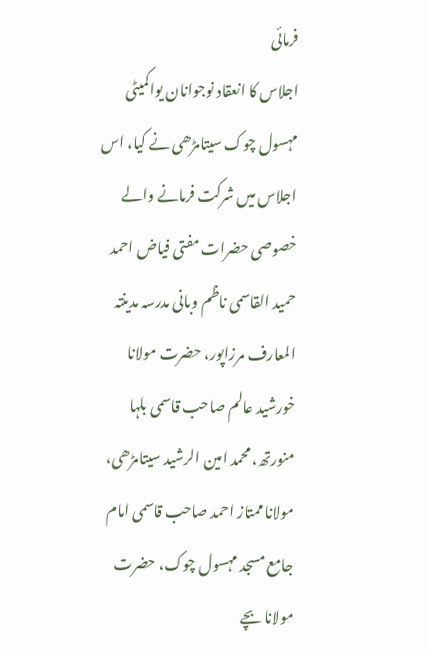فرمائی
اجلاس کا انعقاد نوجوانان یواکمیٹی مہسول چوک سیتامڑھی نے کیا، اس اجلاس میں شرکت فرمانے والے خصوصی حضرات مفتی فیاض احمد حمید القاسمی ناظم وبانی مدرسہ مدینتہ المعارف مرزاپور، حضرت مولانا خورشید عالم صاحب قاسمی بلہا منورتھ، محمد امین الرشید سیتامڑھی، مولانا ممتاز احمد صاحب قاسمی امام جامع مسجد مہسول چوک، حضرت مولانا بچے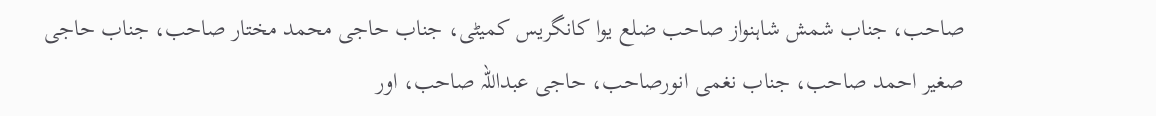صاحب، جناب شمش شاہنواز صاحب ضلع یوا کانگریس کمیٹی، جناب حاجی محمد مختار صاحب، جناب حاجی صغیر احمد صاحب، جناب نغمی انورصاحب، حاجی عبداللہ صاحب، اور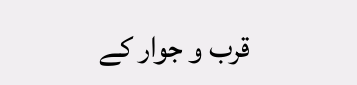قرب و جوار کے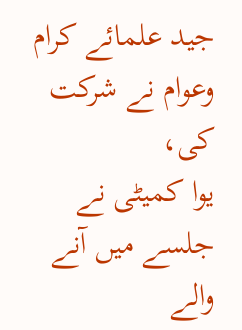جید علمائے کرام وعوام نے شرکت کی،
یوا کمیٹی نے جلسے میں آنے والے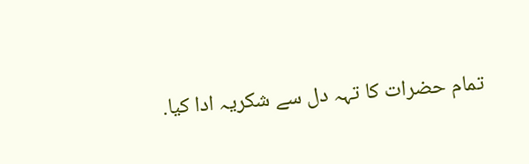تمام حضرات کا تہہ دل سے شکریہ ادا کیا.